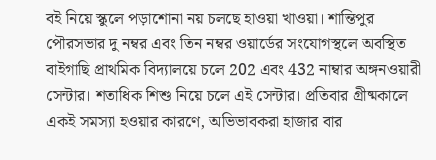বই নিয়ে স্কুলে পড়াশোনা নয় চলছে হাওয়া খাওয়া। শান্তিপুর পৌরসভার দু নম্বর এবং তিন নম্বর ওয়ার্ডের সংযোগস্থলে অবস্থিত বাইগাছি প্রাথমিক বিদ্যালয়ে চলে 202 এবং 432 নাম্বার অঙ্গনওয়ারী সেন্টার। শতাধিক শিশু নিয়ে চলে এই সেন্টার। প্রতিবার গ্রীষ্মকালে একই সমস্যা হওয়ার কারণে, অভিভাবকরা হাজার বার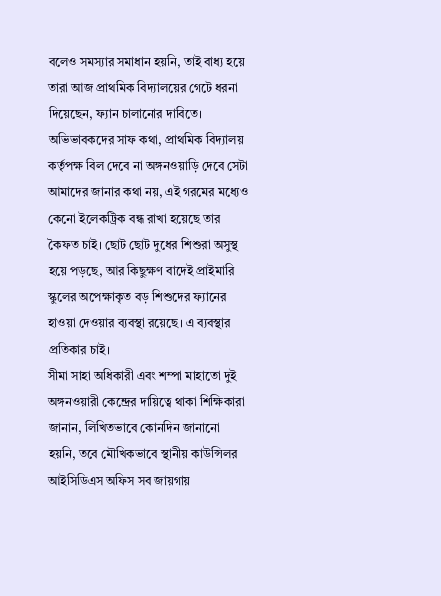বলেও সমস্যার সমাধান হয়নি, তাই বাধ্য হয়ে তারা আজ প্রাথমিক বিদ্যালয়ের গেটে ধরনা দিয়েছেন, ফ্যান চালানোর দাবিতে। অভিভাবকদের সাফ কথা, প্রাথমিক বিদ্যালয় কর্তৃপক্ষ বিল দেবে না অঙ্গনওয়াড়ি দেবে সেটা আমাদের জানার কথা নয়, এই গরমের মধ্যেও কেনো ইলেকট্রিক বন্ধ রাখা হয়েছে তার কৈফত চাই। ছোট ছোট দুধের শিশুরা অসুস্থ হয়ে পড়ছে, আর কিছুক্ষণ বাদেই প্রাইমারি স্কুলের অপেক্ষাকৃত বড় শিশুদের ফ্যানের হাওয়া দেওয়ার ব্যবস্থা রয়েছে। এ ব্যবস্থার প্রতিকার চাই।
সীমা সাহা অধিকারী এবং শম্পা মাহাতো দুই অঙ্গনওয়ারী কেন্দ্রের দায়িত্বে থাকা শিক্ষিকারা জানান, লিখিতভাবে কোনদিন জানানো হয়নি, তবে মৌখিকভাবে স্থানীয় কাউন্সিলর আইসিডিএস অফিস সব জায়গায়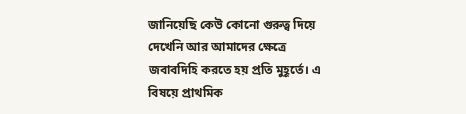জানিয়েছি কেউ কোনো গুরুত্ব দিয়ে দেখেনি আর আমাদের ক্ষেত্রে জবাবদিহি করতে হয় প্রতি মুহূর্তে। এ বিষয়ে প্রাথমিক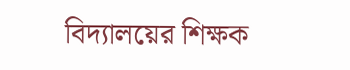বিদ্যালয়ের শিক্ষক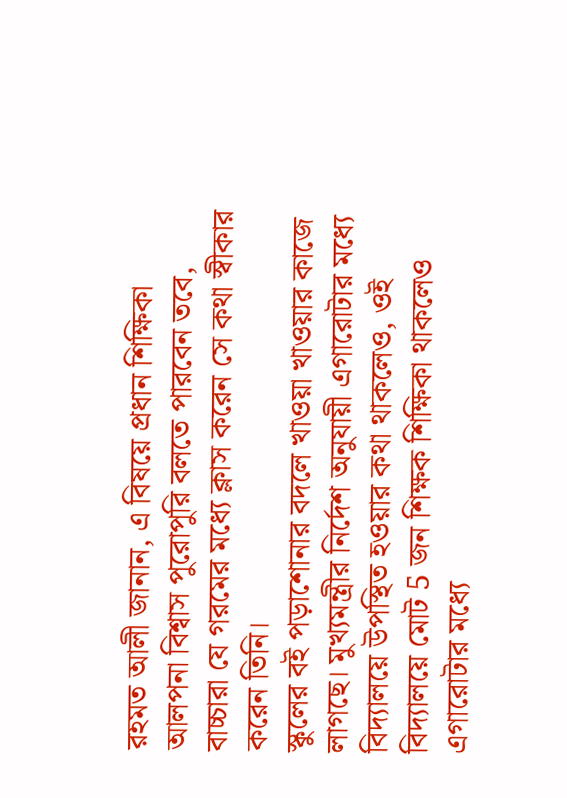রহমত আলী জানান, এ বিষয়ে প্রধান শিক্ষিকা আলপনা বিশ্বাস পুরোপুরি বলতে পারবেন তবে, বাচ্চারা যে গরমের মধ্যে ক্লাস করেন সে কথা স্বীকার করেন তিনি।
স্কুলের বই পড়াশোনার বদলে খাওয়া খাওয়ার কাজে লাগছে। মুখ্যমন্ত্রীর নির্দেশ অনুযায়ী এগারোটার মধ্যে বিদ্যালয়ে উপস্থিত হওয়ার কথা থাকলেও, ওই বিদ্যালয়ে মোট 5 জন শিক্ষক শিক্ষিকা থাকলেও এগারোটার মধ্যে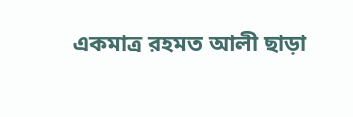একমাত্র রহমত আলী ছাড়া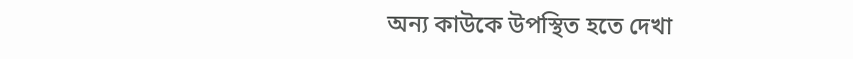অন্য কাউকে উপস্থিত হতে দেখা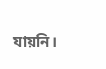যায়নি।